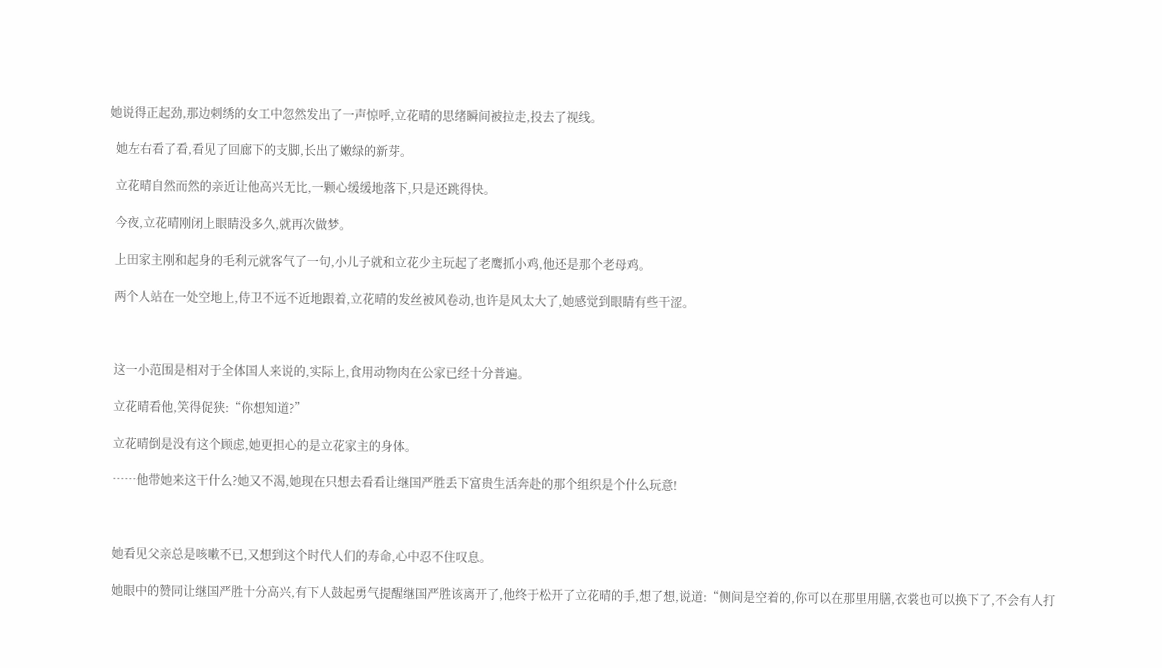她说得正起劲,那边刺绣的女工中忽然发出了一声惊呼,立花晴的思绪瞬间被拉走,投去了视线。

  她左右看了看,看见了回廊下的支脚,长出了嫩绿的新芽。

  立花晴自然而然的亲近让他高兴无比,一颗心缓缓地落下,只是还跳得快。

  今夜,立花晴刚闭上眼睛没多久,就再次做梦。

  上田家主刚和起身的毛利元就客气了一句,小儿子就和立花少主玩起了老鹰抓小鸡,他还是那个老母鸡。

  两个人站在一处空地上,侍卫不远不近地跟着,立花晴的发丝被风卷动,也许是风太大了,她感觉到眼睛有些干涩。



  这一小范围是相对于全体国人来说的,实际上,食用动物肉在公家已经十分普遍。

  立花晴看他,笑得促狭:“你想知道?”

  立花晴倒是没有这个顾虑,她更担心的是立花家主的身体。

  ……他带她来这干什么?她又不渴,她现在只想去看看让继国严胜丢下富贵生活奔赴的那个组织是个什么玩意!



  她看见父亲总是咳嗽不已,又想到这个时代人们的寿命,心中忍不住叹息。

  她眼中的赞同让继国严胜十分高兴,有下人鼓起勇气提醒继国严胜该离开了,他终于松开了立花晴的手,想了想,说道:“侧间是空着的,你可以在那里用膳,衣裳也可以换下了,不会有人打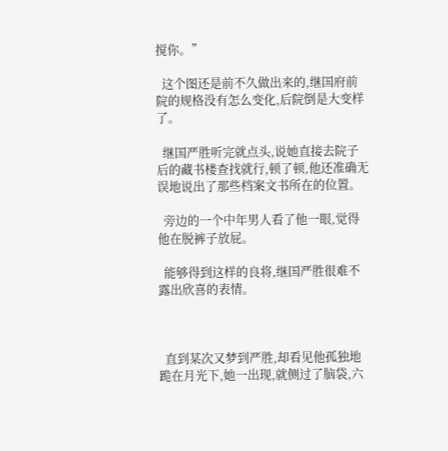搅你。”

  这个图还是前不久做出来的,继国府前院的规格没有怎么变化,后院倒是大变样了。

  继国严胜听完就点头,说她直接去院子后的藏书楼查找就行,顿了顿,他还准确无误地说出了那些档案文书所在的位置。

  旁边的一个中年男人看了他一眼,觉得他在脱裤子放屁。

  能够得到这样的良将,继国严胜很难不露出欣喜的表情。



  直到某次又梦到严胜,却看见他孤独地跪在月光下,她一出现,就侧过了脑袋,六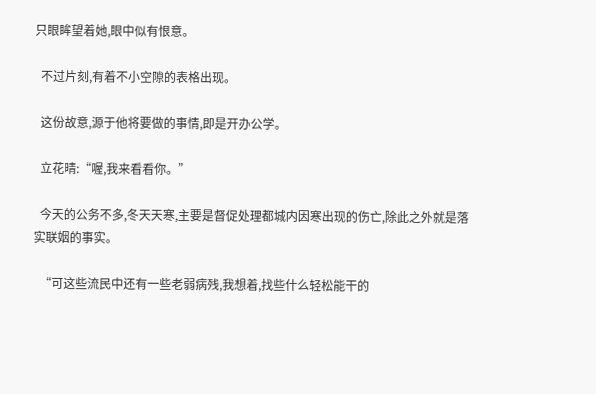只眼眸望着她,眼中似有恨意。

  不过片刻,有着不小空隙的表格出现。

  这份故意,源于他将要做的事情,即是开办公学。

  立花晴:“喔,我来看看你。”

  今天的公务不多,冬天天寒,主要是督促处理都城内因寒出现的伤亡,除此之外就是落实联姻的事实。

  “可这些流民中还有一些老弱病残,我想着,找些什么轻松能干的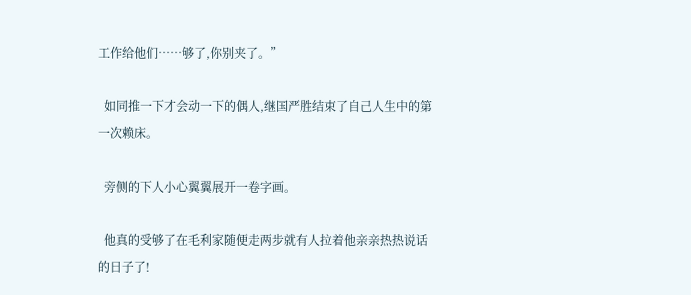工作给他们……够了,你别夹了。”

  如同推一下才会动一下的偶人,继国严胜结束了自己人生中的第一次赖床。

  旁侧的下人小心翼翼展开一卷字画。

  他真的受够了在毛利家随便走两步就有人拉着他亲亲热热说话的日子了!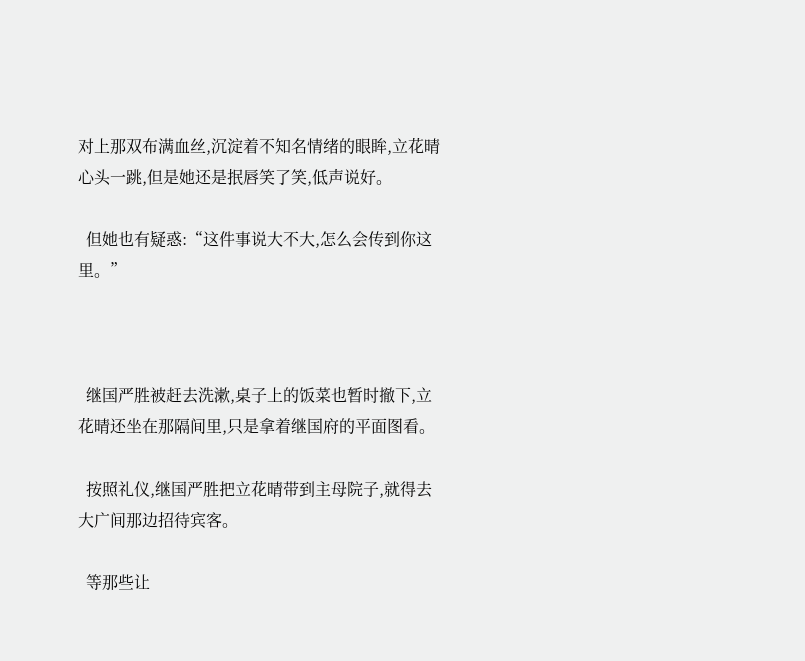对上那双布满血丝,沉淀着不知名情绪的眼眸,立花晴心头一跳,但是她还是抿唇笑了笑,低声说好。

  但她也有疑惑:“这件事说大不大,怎么会传到你这里。”



  继国严胜被赶去洗漱,桌子上的饭菜也暂时撤下,立花晴还坐在那隔间里,只是拿着继国府的平面图看。

  按照礼仪,继国严胜把立花晴带到主母院子,就得去大广间那边招待宾客。

  等那些让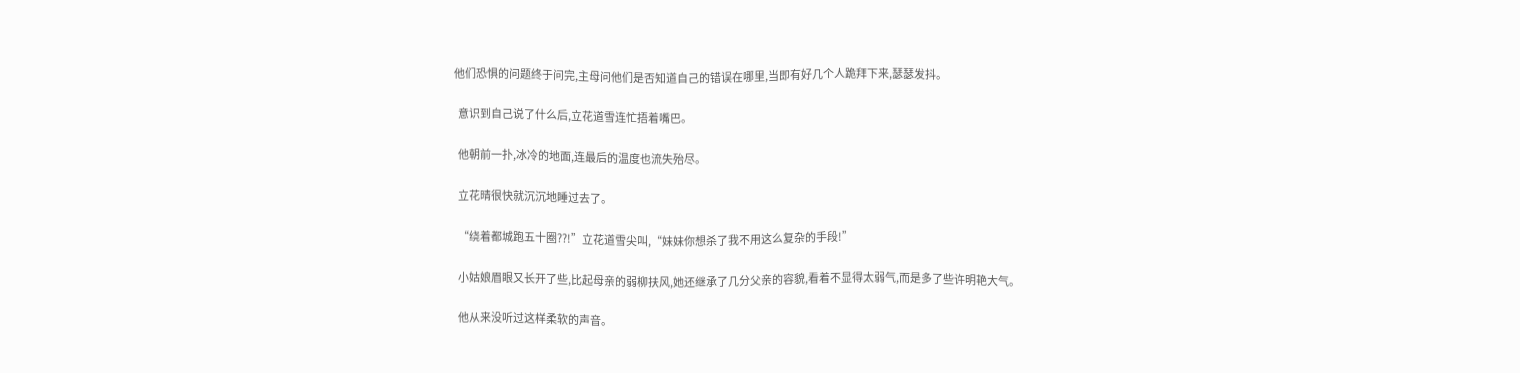他们恐惧的问题终于问完,主母问他们是否知道自己的错误在哪里,当即有好几个人跪拜下来,瑟瑟发抖。

  意识到自己说了什么后,立花道雪连忙捂着嘴巴。

  他朝前一扑,冰冷的地面,连最后的温度也流失殆尽。

  立花晴很快就沉沉地睡过去了。

  “绕着都城跑五十圈??!”立花道雪尖叫,“妹妹你想杀了我不用这么复杂的手段!”

  小姑娘眉眼又长开了些,比起母亲的弱柳扶风,她还继承了几分父亲的容貌,看着不显得太弱气,而是多了些许明艳大气。

  他从来没听过这样柔软的声音。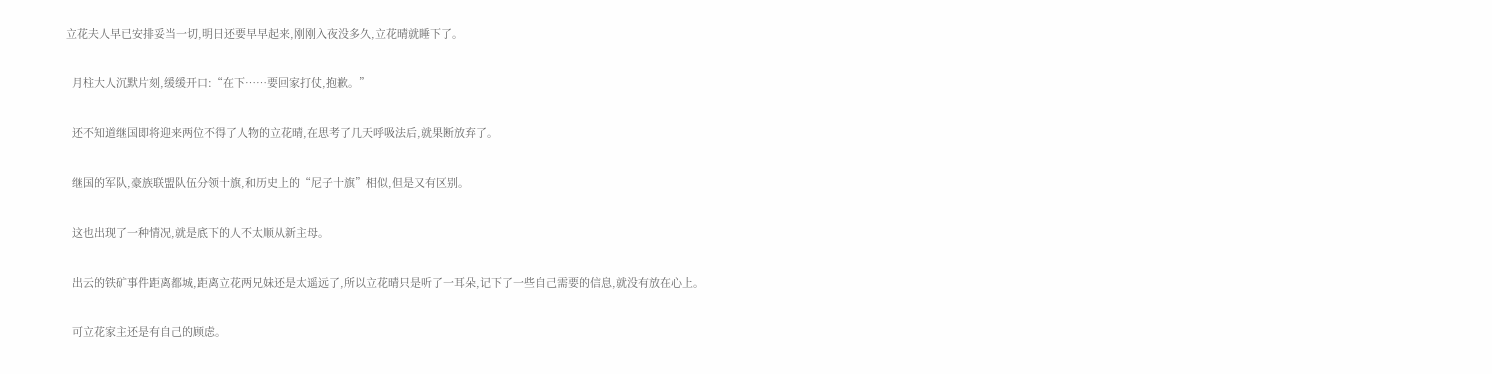立花夫人早已安排妥当一切,明日还要早早起来,刚刚入夜没多久,立花晴就睡下了。

  月柱大人沉默片刻,缓缓开口:“在下……要回家打仗,抱歉。”

  还不知道继国即将迎来两位不得了人物的立花晴,在思考了几天呼吸法后,就果断放弃了。

  继国的军队,豪族联盟队伍分领十旗,和历史上的“尼子十旗”相似,但是又有区别。

  这也出现了一种情况,就是底下的人不太顺从新主母。

  出云的铁矿事件距离都城,距离立花两兄妹还是太遥远了,所以立花晴只是听了一耳朵,记下了一些自己需要的信息,就没有放在心上。

  可立花家主还是有自己的顾虑。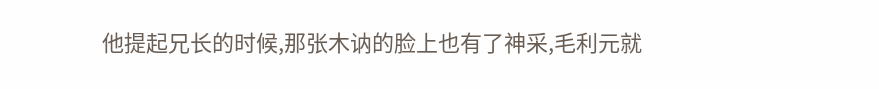他提起兄长的时候,那张木讷的脸上也有了神采,毛利元就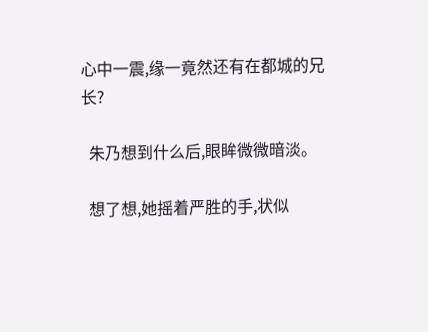心中一震,缘一竟然还有在都城的兄长?

  朱乃想到什么后,眼眸微微暗淡。

  想了想,她摇着严胜的手,状似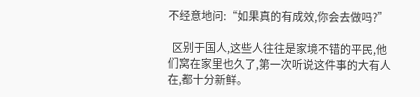不经意地问:“如果真的有成效,你会去做吗?”

  区别于国人,这些人往往是家境不错的平民,他们窝在家里也久了,第一次听说这件事的大有人在,都十分新鲜。